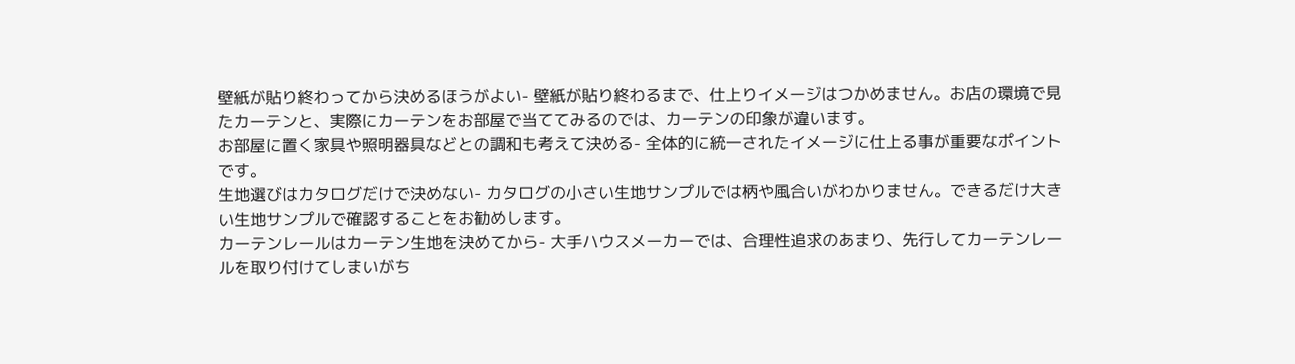壁紙が貼り終わってから決めるほうがよい- 壁紙が貼り終わるまで、仕上りイメージはつかめません。お店の環境で見たカーテンと、実際にカーテンをお部屋で当ててみるのでは、カーテンの印象が違います。
お部屋に置く家具や照明器具などとの調和も考えて決める- 全体的に統一されたイメージに仕上る事が重要なポイントです。
生地選びはカタログだけで決めない- カタログの小さい生地サンプルでは柄や風合いがわかりません。できるだけ大きい生地サンプルで確認することをお勧めします。
カーテンレールはカーテン生地を決めてから- 大手ハウスメーカーでは、合理性追求のあまり、先行してカーテンレールを取り付けてしまいがち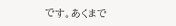です。あくまで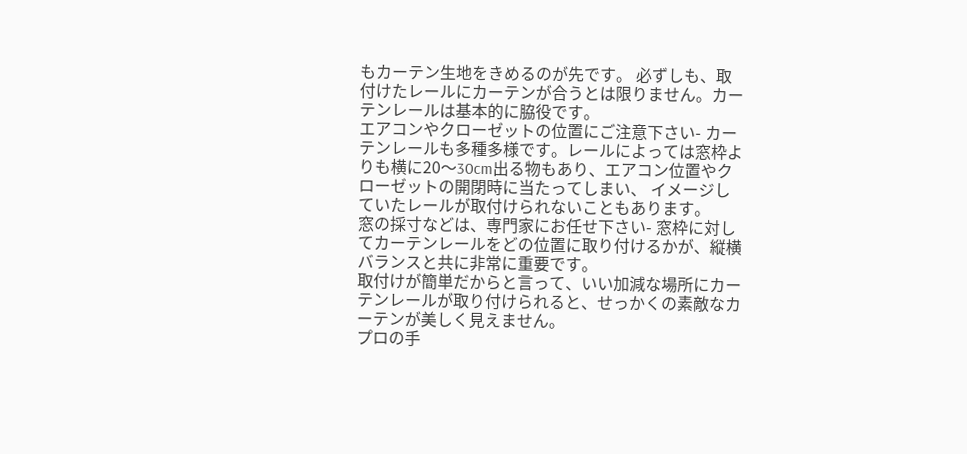もカーテン生地をきめるのが先です。 必ずしも、取付けたレールにカーテンが合うとは限りません。カーテンレールは基本的に脇役です。
エアコンやクローゼットの位置にご注意下さい- カーテンレールも多種多様です。レールによっては窓枠よりも横に20〜30cm出る物もあり、エアコン位置やクローゼットの開閉時に当たってしまい、 イメージしていたレールが取付けられないこともあります。
窓の採寸などは、専門家にお任せ下さい- 窓枠に対してカーテンレールをどの位置に取り付けるかが、縦横バランスと共に非常に重要です。
取付けが簡単だからと言って、いい加減な場所にカーテンレールが取り付けられると、せっかくの素敵なカーテンが美しく見えません。
プロの手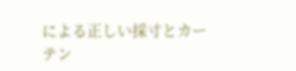による正しい採寸とカーテン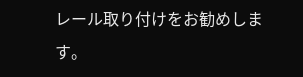レール取り付けをお勧めします。